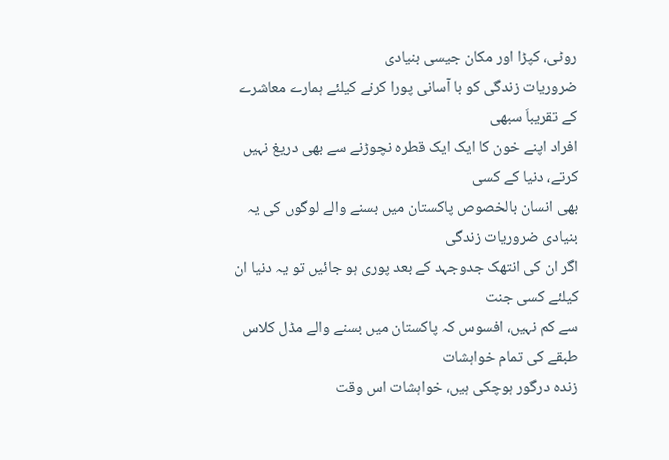روٹی، کپڑا اور مکان جیسی بنیادی
ضروریات زندگی کو با آسانی پورا کرنے کیلئے ہمارے معاشرے کے تقریباَ سبھی
افراد اپنے خون کا ایک ایک قطرہ نچوڑنے سے بھی دریغ نہیں کرتے، دنیا کے کسی
بھی انسان بالخصوص پاکستان میں بسنے والے لوگوں کی یہ بنیادی ضروریات زندگی
اگر ان کی انتھک جدوجہد کے بعد پوری ہو جائیں تو یہ دنیا ان کیلئے کسی جنت
سے کم نہیں، افسوس کہ پاکستان میں بسنے والے مڈل کلاس طبقے کی تمام خواہشات
زندہ درگور ہوچکی ہیں، خواہشات اس وقت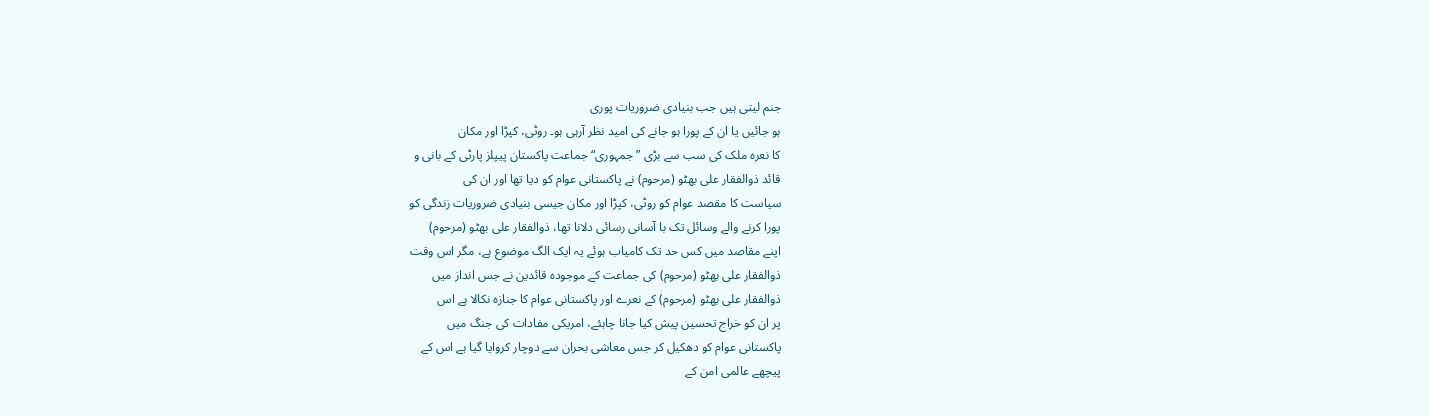جنم لیتی ہیں جب بنیادی ضروریات پوری
ہو جائیں یا ان کے پورا ہو جانے کی امید نظر آرہی ہو۔ روٹی، کپڑا اور مکان
کا نعرہ ملک کی سب سے بڑی ”جمہوری“ جماعت پاکستان پیپلز پارٹی کے بانی و
قائد ذوالفقار علی بھٹو (مرحوم) نے پاکستانی عوام کو دیا تھا اور ان کی
سیاست کا مقصد عوام کو روٹی، کپڑا اور مکان جیسی بنیادی ضروریات زندگی کو
پورا کرنے والے وسائل تک با آسانی رسائی دلانا تھا، ذوالفقار علی بھٹو (مرحوم)
اپنے مقاصد میں کس حد تک کامیاب ہوئے یہ ایک الگ موضوع ہے، مگر اس وقت
ذوالفقار علی بھٹو (مرحوم) کی جماعت کے موجودہ قائدین نے جس انداز میں
ذوالفقار علی بھٹو (مرحوم) کے نعرے اور پاکستانی عوام کا جنازہ نکالا ہے اس
پر ان کو خراج تحسین پیش کیا جانا چاہئے، امریکی مفادات کی جنگ میں
پاکستانی عوام کو دھکیل کر جس معاشی بحران سے دوچار کروایا گیا ہے اس کے
پیچھے عالمی امن کے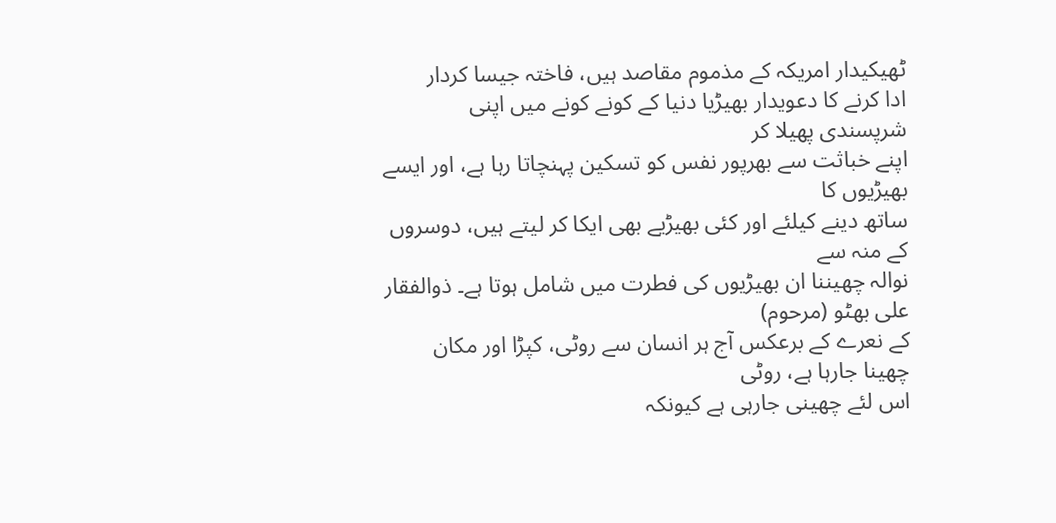ٹھیکیدار امریکہ کے مذموم مقاصد ہیں، فاختہ جیسا کردار
ادا کرنے کا دعویدار بھیڑیا دنیا کے کونے کونے میں اپنی شرپسندی پھیلا کر
اپنے خباثت سے بھرپور نفس کو تسکین پہنچاتا رہا ہے، اور ایسے بھیڑیوں کا
ساتھ دینے کیلئے اور کئی بھیڑیے بھی ایکا کر لیتے ہیں، دوسروں کے منہ سے
نوالہ چھیننا ان بھیڑیوں کی فطرت میں شامل ہوتا ہے۔ ذوالفقار علی بھٹو (مرحوم)
کے نعرے کے برعکس آج ہر انسان سے روٹی، کپڑا اور مکان چھینا جارہا ہے، روٹی
اس لئے چھینی جارہی ہے کیونکہ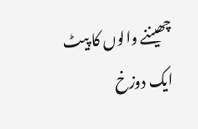چھیننے والوں کا پیٹ ایک دوزخ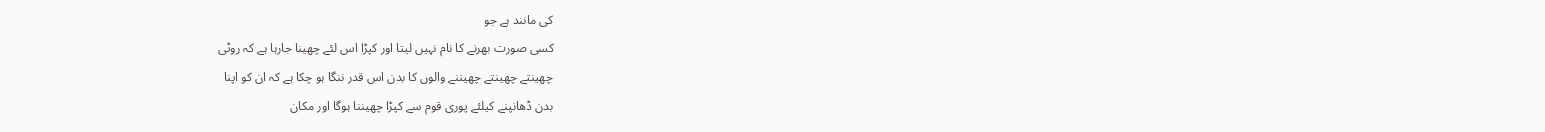کی مانند ہے جو
کسی صورت بھرنے کا نام نہیں لیتا اور کپڑا اس لئے چھینا جارہا ہے کہ روٹی
چھینتے چھینتے چھیننے والوں کا بدن اس قدر ننگا ہو چکا ہے کہ ان کو اپنا
بدن ڈھانپنے کیلئے پوری قوم سے کپڑا چھیننا ہوگا اور مکان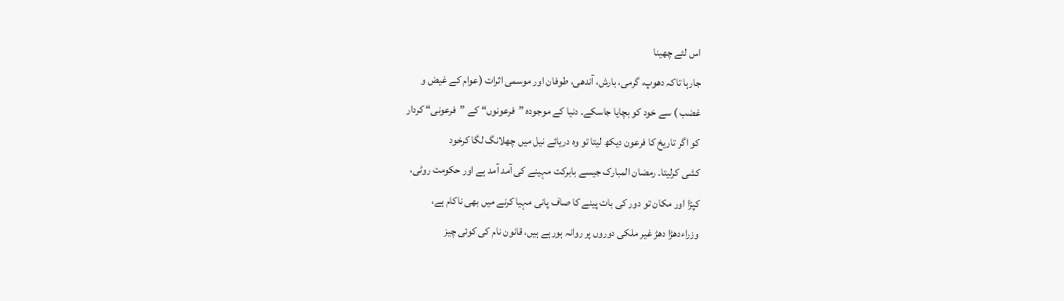اس لئے چھینا
جارہا تاکہ دھوپ، گرمی، بارش، آندھی، طوفان اور موسمی اثرات (عوام کے غیض و
غضب ) سے خود کو بچایا جاسکے۔ دنیا کے موجودہ ”فرعونوں“ کے ”فرعونی“ کردار
کو اگر تاریخ کا فرعون دیکھ لیتا تو وہ دریائے نیل میں چھلانگ لگا کرخود
کشی کرلیتا۔ رمضان المبارک جیسے بابرکت مہینے کی آمد آمد ہے اور حکومت روٹی،
کپڑا اور مکان تو دور کی بات پینے کا صاف پانی مہیا کرنے میں بھی ناکام ہے،
وزراءدھڑا دھڑ غیر ملکی دوروں پر روانہ ہورہے ہیں، قانون نام کی کوئی چیز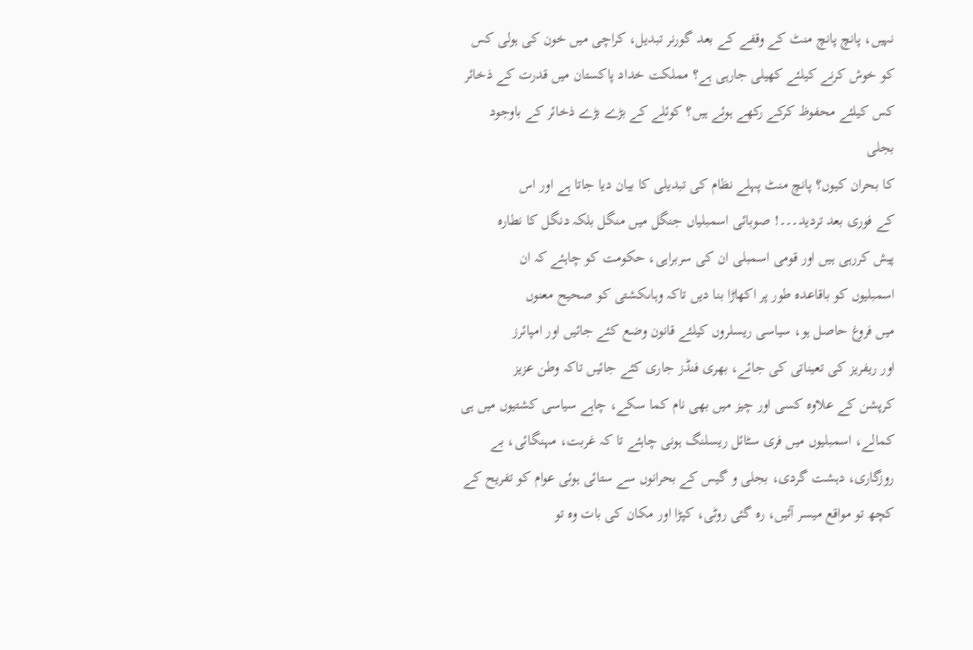نہیں، پانچ پانچ منٹ کے وقفے کے بعد گورنر تبدیل، کراچی میں خون کی ہولی کس
کو خوش کرنے کیلئے کھیلی جارہی ہے؟ مملکت خداد پاکستان میں قدرت کے ذخائر
کس کیلئے محفوظ کرکے رکھے ہوئے ہیں؟ کوئلے کے بڑے بڑے ذخائر کے باوجود بجلی
کا بحران کیوں؟ پانچ منٹ پہلے نظام کی تبدیلی کا بیان دیا جاتا ہے اور اس
کے فوری بعد تردید۔۔۔! صوبائی اسمبلیاں جنگل میں منگل بلکہ دنگل کا نطارہ
پیش کررہی ہیں اور قومی اسمبلی ان کی سربراہی، حکومت کو چاہئے کہ ان
اسمبلیوں کو باقاعدہ طور پر اکھاڑا بنا دیں تاکہ وہاںکشتی کو صحیح معنوں
میں فروغ حاصل ہو، سیاسی ریسلروں کیلئے قانون وضع کئے جائیں اور امپائرز
اور ریفریز کی تعیناتی کی جائے، بھری فنڈز جاری کئے جائیں تاکہ وطن عزیز
کرپشن کے علاوہ کسی اور چیز میں بھی نام کما سکے، چاہے سیاسی کشتیوں میں ہی
کمالے، اسمبلیوں میں فری سٹائل ریسلنگ ہونی چاہئے تا کہ غربت، مہنگائی، بے
روزگاری، دہشت گردی، بجلی و گیس کے بحرانوں سے ستائی ہوئی عوام کو تفریح کے
کچھ تو مواقع میسر آئیں، رہ گئی روٹی، کپڑا اور مکان کی بات وہ تو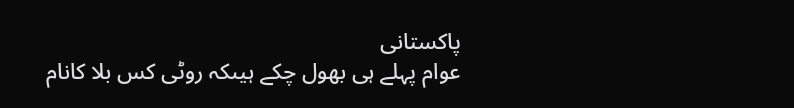پاکستانی
عوام پہلے ہی بھول چکے ہیںکہ روٹی کس بلا کانام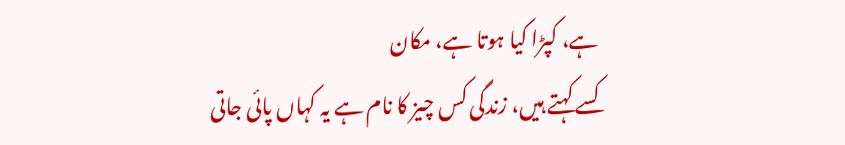ہے، کپڑا کیا ہوتا ہے، مکان
کسے کہتے ہیں، زندگی کس چیز کا نام ہے یہ کہاں پائی جاتی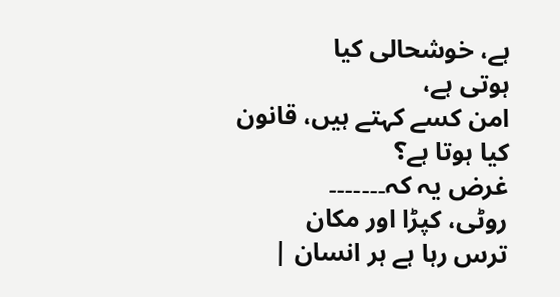ہے، خوشحالی کیا
ہوتی ہے،
امن کسے کہتے ہیں، قانون کیا ہوتا ہے؟
غرض یہ کہ۔۔۔۔۔۔۔
روٹی، کپڑا اور مکان
ترس رہا ہے ہر انسان |